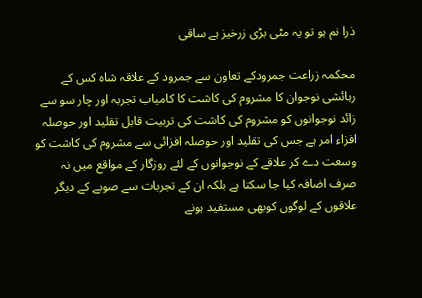ذرا نم ہو تو یہ مٹی بڑی زرخیز ہے ساقی

محکمہ زراعت جمرودکے تعاون سے جمرود کے علاقہ شاہ کس کے رہائشی نوجوان کا مشروم کی کاشت کا کامیاب تجربہ اور چار سو سے زائد نوجوانوں کو مشروم کی کاشت کی تربیت قابل تقلید اور حوصلہ افزاء امر ہے جس کی تقلید اور حوصلہ افزائی سے مشروم کی کاشت کو وسعت دے کر علاقے کے نوجوانوں کے لئے روزگار کے مواقع میں نہ صرف اضافہ کیا جا سکتا ہے بلکہ ان کے تجربات سے صوبے کے دیگر علاقوں کے لوگوں کوبھی مستفید ہونے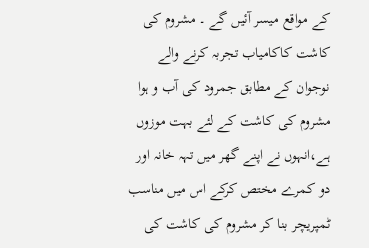کے مواقع میسر آئیں گے ۔ مشروم کی کاشت کاکامیاب تجربہ کرنے والے نوجوان کے مطابق جمرود کی آب و ہوا مشروم کی کاشت کے لئے بہت موزوں ہے،انہوں نے اپنے گھر میں تہہ خانہ اور دو کمرے مختص کرکے اس میں مناسب ٹمپریچر بنا کر مشروم کی کاشت کی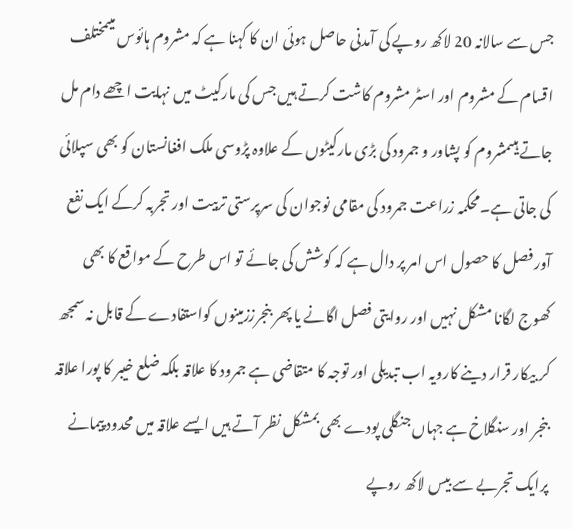جس سے سالانہ 20 لاکھ روپے کی آمدنی حاصل ہوئی ان کا کہنا ہے کہ مشروم ہائوس میںمختلف اقسام کے مشروم اور اسٹر مشروم کاشت کرتے ہیں جس کی مارکیٹ میں نہایت اچھے دام مل جاتے ہیںمشروم کو پشاور و جمرود کی بڑی مارکیٹوں کے علاوہ پڑوسی ملک افغانستان کو بھی سپلائی کی جاتی ہے۔محکمہ زراعت جمرود کی مقامی نوجوان کی سرپرستی تربیت اور تجربہ کرکے ایک نفع آور فصل کا حصول اس امر پر دال ہے کہ کوشش کی جائے تو اس طرح کے مواقع کا بھی کھوج لگانا مشکل نہیں اور روایتی فصل اگانے یا پھر بنجرززمینوں کواستفادے کے قابل نہ سمجھ کر بیکار قرار دینے کارویہ اب تبدیلی اور توجہ کا متقاضی ہے جمرود کا علاقہ بلکہ ضلع خیبر کا پورا علاقہ بنجر اور سنگلاخ ہے جہاں جنگلی پودے بھی بمشکل نظر آتے ہیں ایسے علاقہ میں محدود پیمانے پرایک تجربے سے بیس لاکھ روپے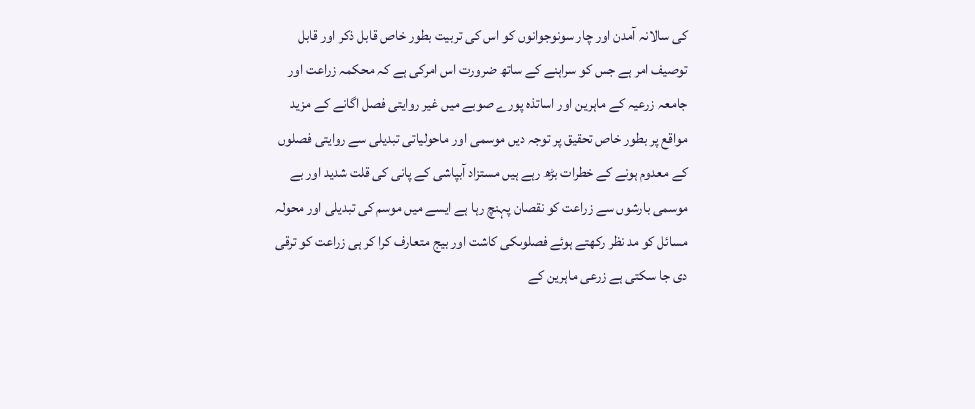کی سالانہ آمدن اور چار سونوجوانوں کو اس کی تربیت بطور خاص قابل ذکر اور قابل توصیف امر ہے جس کو سراہنے کے ساتھ ضرورت اس امرکی ہے کہ محکمہ زراعت اور جامعہ زرعیہ کے ماہرین اور اساتذہ پورے صوبے میں غیر روایتی فصل اگانے کے مزید مواقع پر بطور خاص تحقیق پر توجہ دیں موسمی اور ماحولیاتی تبدیلی سے روایتی فصلوں کے معدوم ہونے کے خطرات بڑھ رہے ہیں مستزاد آبپاشی کے پانی کی قلت شدید اور بے موسمی بارشوں سے زراعت کو نقصان پہنچ رہا ہے ایسے میں موسم کی تبدیلی اور محولہ مسائل کو مد نظر رکھتے ہوئے فصلوںکی کاشت اور بیج متعارف کرا کر ہی زراعت کو ترقی دی جا سکتی ہے زرعی ماہرین کے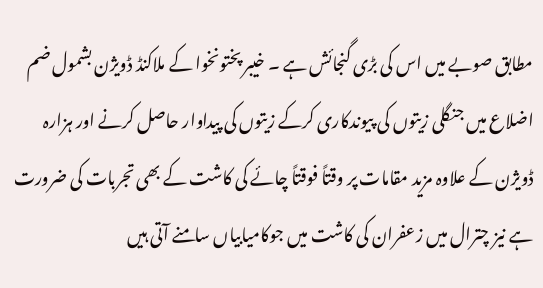مطابق صوبے میں اس کی بڑی گنجائش ہے ۔ خیبر پختونخوا کے ملاکنڈ ڈویژن بشمول ضم اضلاع میں جنگلی زیتوں کی پیوندکاری کرکے زیتوں کی پیداوار حاصل کرنے اور ہزارہ ڈویژن کے علاوہ مزید مقامات پر وقتاً فوقتاً چائے کی کاشت کے بھی تجربات کی ضرورت ہے نیز چترال میں زعفران کی کاشت میں جوکامیابیاں سامنے آتی ہیں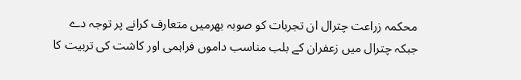محکمہ زراعت چترال ان تجربات کو صوبہ بھرمیں متعارف کرانے پر توجہ دے جبکہ چترال میں زعفران کے بلب مناسب داموں فراہمی اور کاشت کی تربیت کا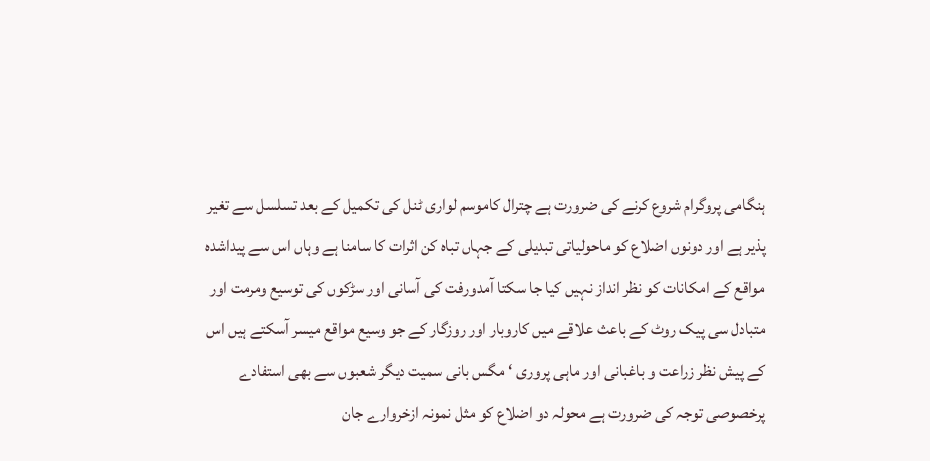ہنگامی پروگرام شروع کرنے کی ضرورت ہے چترال کاموسم لواری ٹنل کی تکمیل کے بعد تسلسل سے تغیر پذیر ہے اور دونوں اضلاع کو ماحولیاتی تبدیلی کے جہاں تباہ کن اثرات کا سامنا ہے وہاں اس سے پیداشدہ مواقع کے امکانات کو نظر انداز نہیں کیا جا سکتا آمدورفت کی آسانی اور سڑکوں کی توسیع ومرمت اور متبادل سی پیک روٹ کے باعث علاقے میں کاروبار اور روزگار کے جو وسیع مواقع میسر آسکتے ہیں اس کے پیش نظر زراعت و باغبانی اور ماہی پروری ‘ مگس بانی سمیت دیگر شعبوں سے بھی استفادے پرخصوصی توجہ کی ضرورت ہے محولہ دو اضلاع کو مثل نمونہ ازخروارے جان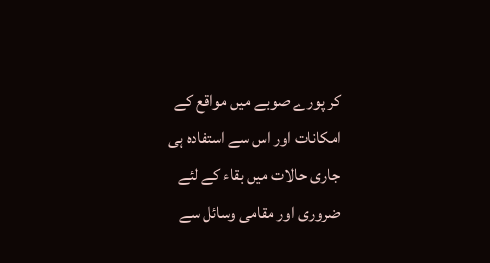کر پورے صوبے میں مواقع کے امکانات اور اس سے استفادہ ہی جاری حالات میں بقاء کے لئے ضروری اور مقامی وسائل سے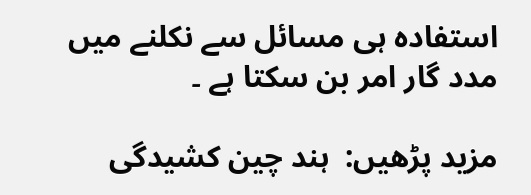استفادہ ہی مسائل سے نکلنے میں مدد گار امر بن سکتا ہے ۔

مزید پڑھیں:  ہند چین کشیدگی